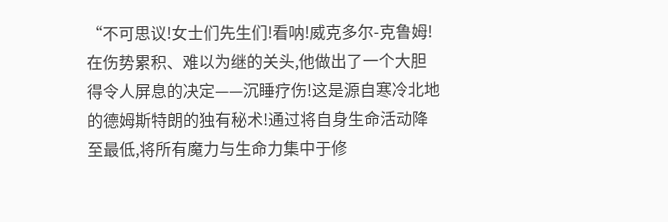“不可思议!女士们先生们!看呐!威克多尔-克鲁姆!在伤势累积、难以为继的关头,他做出了一个大胆得令人屏息的决定——沉睡疗伤!这是源自寒冷北地的德姆斯特朗的独有秘术!通过将自身生命活动降至最低,将所有魔力与生命力集中于修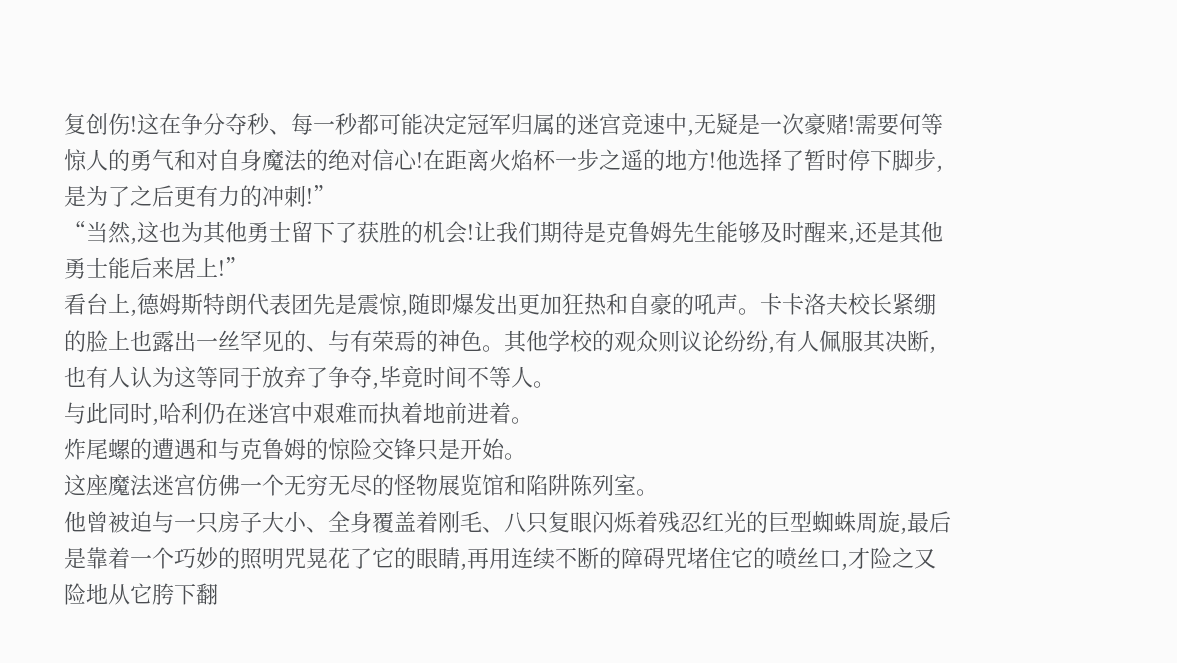复创伤!这在争分夺秒、每一秒都可能决定冠军归属的迷宫竞速中,无疑是一次豪赌!需要何等惊人的勇气和对自身魔法的绝对信心!在距离火焰杯一步之遥的地方!他选择了暂时停下脚步,是为了之后更有力的冲刺!”
“当然,这也为其他勇士留下了获胜的机会!让我们期待是克鲁姆先生能够及时醒来,还是其他勇士能后来居上!”
看台上,德姆斯特朗代表团先是震惊,随即爆发出更加狂热和自豪的吼声。卡卡洛夫校长紧绷的脸上也露出一丝罕见的、与有荣焉的神色。其他学校的观众则议论纷纷,有人佩服其决断,也有人认为这等同于放弃了争夺,毕竟时间不等人。
与此同时,哈利仍在迷宫中艰难而执着地前进着。
炸尾螺的遭遇和与克鲁姆的惊险交锋只是开始。
这座魔法迷宫仿佛一个无穷无尽的怪物展览馆和陷阱陈列室。
他曾被迫与一只房子大小、全身覆盖着刚毛、八只复眼闪烁着残忍红光的巨型蜘蛛周旋,最后是靠着一个巧妙的照明咒晃花了它的眼睛,再用连续不断的障碍咒堵住它的喷丝口,才险之又险地从它胯下翻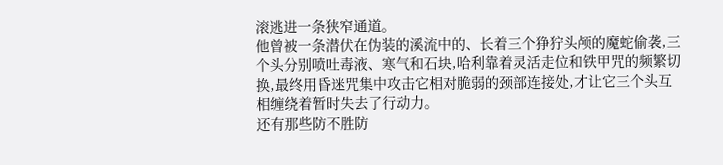滚逃进一条狭窄通道。
他曾被一条潜伏在伪装的溪流中的、长着三个狰狞头颅的魔蛇偷袭,三个头分别喷吐毒液、寒气和石块,哈利靠着灵活走位和铁甲咒的频繁切换,最终用昏迷咒集中攻击它相对脆弱的颈部连接处,才让它三个头互相缠绕着暂时失去了行动力。
还有那些防不胜防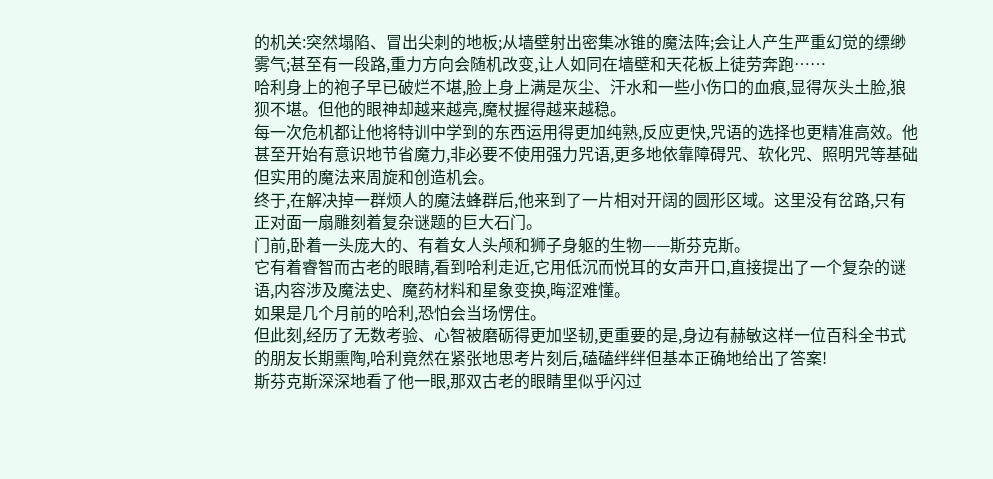的机关:突然塌陷、冒出尖刺的地板;从墙壁射出密集冰锥的魔法阵;会让人产生严重幻觉的缥缈雾气;甚至有一段路,重力方向会随机改变,让人如同在墙壁和天花板上徒劳奔跑……
哈利身上的袍子早已破烂不堪,脸上身上满是灰尘、汗水和一些小伤口的血痕,显得灰头土脸,狼狈不堪。但他的眼神却越来越亮,魔杖握得越来越稳。
每一次危机都让他将特训中学到的东西运用得更加纯熟,反应更快,咒语的选择也更精准高效。他甚至开始有意识地节省魔力,非必要不使用强力咒语,更多地依靠障碍咒、软化咒、照明咒等基础但实用的魔法来周旋和创造机会。
终于,在解决掉一群烦人的魔法蜂群后,他来到了一片相对开阔的圆形区域。这里没有岔路,只有正对面一扇雕刻着复杂谜题的巨大石门。
门前,卧着一头庞大的、有着女人头颅和狮子身躯的生物——斯芬克斯。
它有着睿智而古老的眼睛,看到哈利走近,它用低沉而悦耳的女声开口,直接提出了一个复杂的谜语,内容涉及魔法史、魔药材料和星象变换,晦涩难懂。
如果是几个月前的哈利,恐怕会当场愣住。
但此刻,经历了无数考验、心智被磨砺得更加坚韧,更重要的是,身边有赫敏这样一位百科全书式的朋友长期熏陶,哈利竟然在紧张地思考片刻后,磕磕绊绊但基本正确地给出了答案!
斯芬克斯深深地看了他一眼,那双古老的眼睛里似乎闪过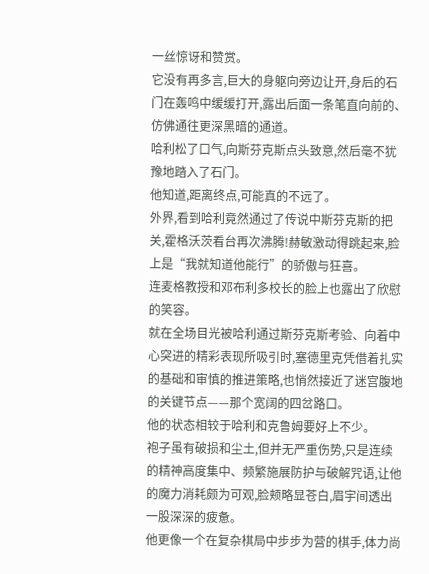一丝惊讶和赞赏。
它没有再多言,巨大的身躯向旁边让开,身后的石门在轰鸣中缓缓打开,露出后面一条笔直向前的、仿佛通往更深黑暗的通道。
哈利松了口气,向斯芬克斯点头致意,然后毫不犹豫地踏入了石门。
他知道,距离终点,可能真的不远了。
外界,看到哈利竟然通过了传说中斯芬克斯的把关,霍格沃茨看台再次沸腾!赫敏激动得跳起来,脸上是“我就知道他能行”的骄傲与狂喜。
连麦格教授和邓布利多校长的脸上也露出了欣慰的笑容。
就在全场目光被哈利通过斯芬克斯考验、向着中心突进的精彩表现所吸引时,塞德里克凭借着扎实的基础和审慎的推进策略,也悄然接近了迷宫腹地的关键节点——那个宽阔的四岔路口。
他的状态相较于哈利和克鲁姆要好上不少。
袍子虽有破损和尘土,但并无严重伤势,只是连续的精神高度集中、频繁施展防护与破解咒语,让他的魔力消耗颇为可观,脸颊略显苍白,眉宇间透出一股深深的疲惫。
他更像一个在复杂棋局中步步为营的棋手,体力尚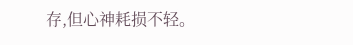存,但心神耗损不轻。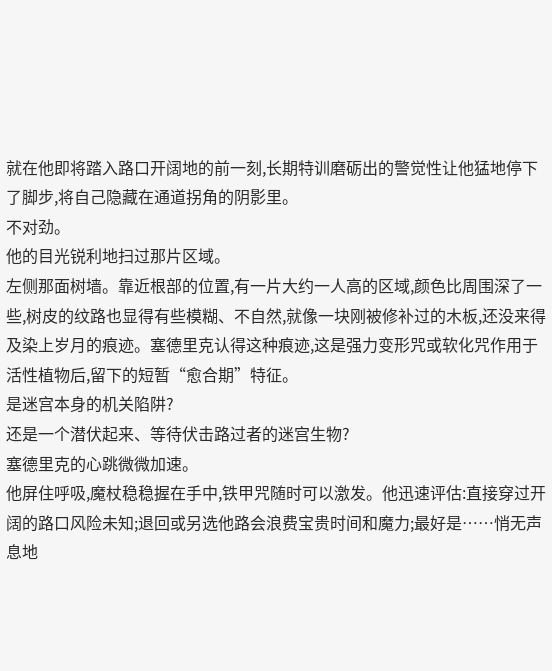就在他即将踏入路口开阔地的前一刻,长期特训磨砺出的警觉性让他猛地停下了脚步,将自己隐藏在通道拐角的阴影里。
不对劲。
他的目光锐利地扫过那片区域。
左侧那面树墙。靠近根部的位置,有一片大约一人高的区域,颜色比周围深了一些,树皮的纹路也显得有些模糊、不自然,就像一块刚被修补过的木板,还没来得及染上岁月的痕迹。塞德里克认得这种痕迹,这是强力变形咒或软化咒作用于活性植物后,留下的短暂“愈合期”特征。
是迷宫本身的机关陷阱?
还是一个潜伏起来、等待伏击路过者的迷宫生物?
塞德里克的心跳微微加速。
他屏住呼吸,魔杖稳稳握在手中,铁甲咒随时可以激发。他迅速评估:直接穿过开阔的路口风险未知;退回或另选他路会浪费宝贵时间和魔力;最好是……悄无声息地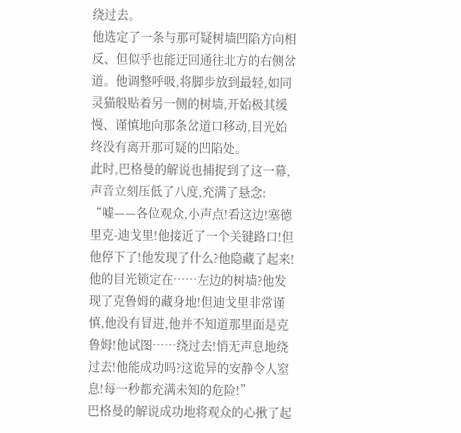绕过去。
他选定了一条与那可疑树墙凹陷方向相反、但似乎也能迂回通往北方的右侧岔道。他调整呼吸,将脚步放到最轻,如同灵猫般贴着另一侧的树墙,开始极其缓慢、谨慎地向那条岔道口移动,目光始终没有离开那可疑的凹陷处。
此时,巴格曼的解说也捕捉到了这一幕,声音立刻压低了八度,充满了悬念:
“嘘——各位观众,小声点!看这边!塞德里克-迪戈里!他接近了一个关键路口!但他停下了!他发现了什么?他隐藏了起来!他的目光锁定在……左边的树墙?他发现了克鲁姆的藏身地!但迪戈里非常谨慎,他没有冒进,他并不知道那里面是克鲁姆!他试图……绕过去!悄无声息地绕过去!他能成功吗?这诡异的安静令人窒息!每一秒都充满未知的危险!”
巴格曼的解说成功地将观众的心揪了起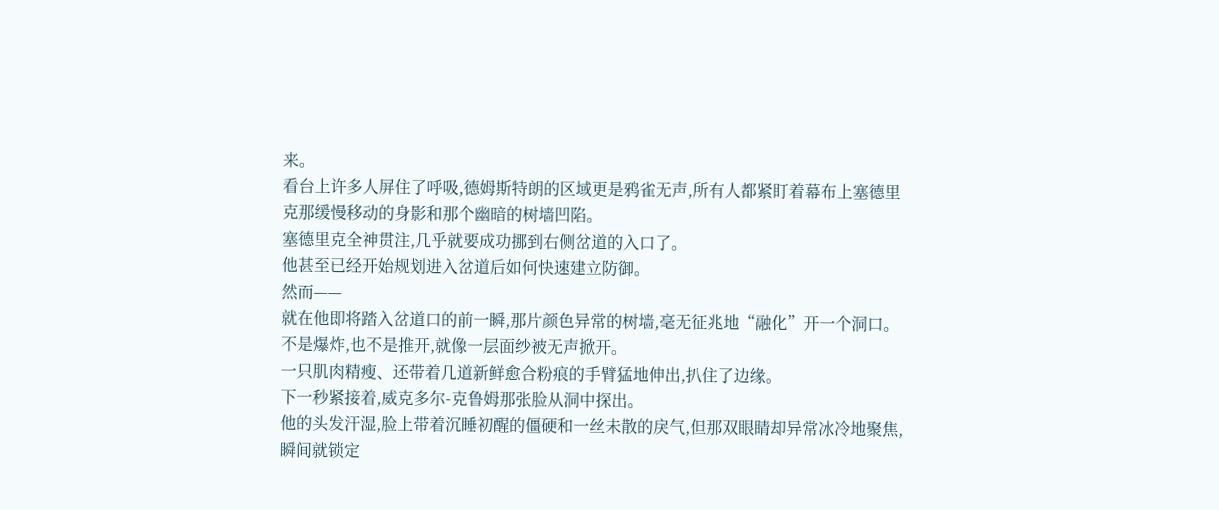来。
看台上许多人屏住了呼吸,德姆斯特朗的区域更是鸦雀无声,所有人都紧盯着幕布上塞德里克那缓慢移动的身影和那个幽暗的树墙凹陷。
塞德里克全神贯注,几乎就要成功挪到右侧岔道的入口了。
他甚至已经开始规划进入岔道后如何快速建立防御。
然而——
就在他即将踏入岔道口的前一瞬,那片颜色异常的树墙,毫无征兆地“融化”开一个洞口。
不是爆炸,也不是推开,就像一层面纱被无声掀开。
一只肌肉精瘦、还带着几道新鲜愈合粉痕的手臂猛地伸出,扒住了边缘。
下一秒紧接着,威克多尔-克鲁姆那张脸从洞中探出。
他的头发汗湿,脸上带着沉睡初醒的僵硬和一丝未散的戾气,但那双眼睛却异常冰冷地聚焦,瞬间就锁定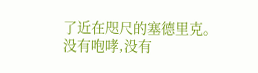了近在咫尺的塞德里克。
没有咆哮,没有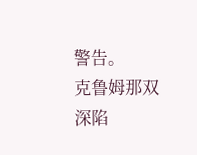警告。
克鲁姆那双深陷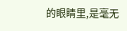的眼睛里,是毫无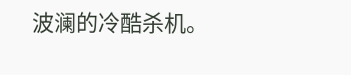波澜的冷酷杀机。